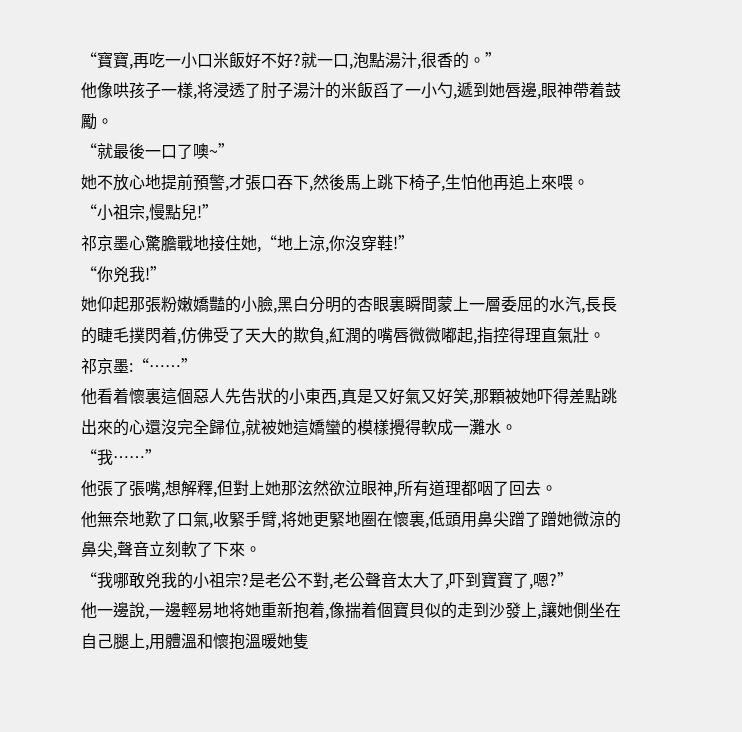“寶寶,再吃一小口米飯好不好?就一口,泡點湯汁,很香的。”
他像哄孩子一樣,将浸透了肘子湯汁的米飯舀了一小勺,遞到她唇邊,眼神帶着鼓勵。
“就最後一口了噢~”
她不放心地提前預警,才張口吞下,然後馬上跳下椅子,生怕他再追上來喂。
“小祖宗,慢點兒!”
祁京墨心驚膽戰地接住她,“地上涼,你沒穿鞋!”
“你兇我!”
她仰起那張粉嫩嬌豔的小臉,黑白分明的杏眼裏瞬間蒙上一層委屈的水汽,長長的睫毛撲閃着,仿佛受了天大的欺負,紅潤的嘴唇微微嘟起,指控得理直氣壯。
祁京墨:“……”
他看着懷裏這個惡人先告狀的小東西,真是又好氣又好笑,那顆被她吓得差點跳出來的心還沒完全歸位,就被她這嬌蠻的模樣攪得軟成一灘水。
“我……”
他張了張嘴,想解釋,但對上她那泫然欲泣眼神,所有道理都咽了回去。
他無奈地歎了口氣,收緊手臂,将她更緊地圈在懷裏,低頭用鼻尖蹭了蹭她微涼的鼻尖,聲音立刻軟了下來。
“我哪敢兇我的小祖宗?是老公不對,老公聲音太大了,吓到寶寶了,嗯?”
他一邊說,一邊輕易地将她重新抱着,像揣着個寶貝似的走到沙發上,讓她側坐在自己腿上,用體溫和懷抱溫暖她隻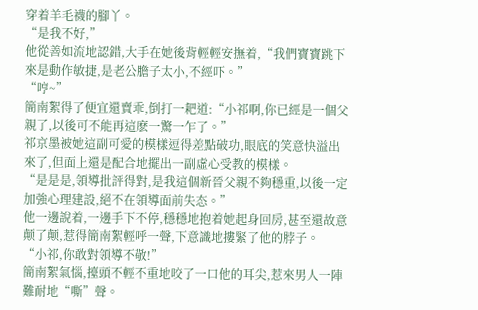穿着羊毛襪的腳丫。
“是我不好,”
他從善如流地認錯,大手在她後背輕輕安撫着,“我們寶寶跳下來是動作敏捷,是老公膽子太小,不經吓。”
“哼~”
簡南絮得了便宜還賣乖,倒打一耙道:“小祁啊,你已經是一個父親了,以後可不能再這麽一驚一乍了。”
祁京墨被她這副可愛的模樣逗得差點破功,眼底的笑意快溢出來了,但面上還是配合地擺出一副虛心受教的模樣。
“是是是,領導批評得對,是我這個新晉父親不夠穩重,以後一定加強心理建設,絕不在領導面前失态。”
他一邊說着,一邊手下不停,穩穩地抱着她起身回房,甚至還故意颠了颠,惹得簡南絮輕呼一聲,下意識地摟緊了他的脖子。
“小祁,你敢對領導不敬!”
簡南絮氣惱,擡頭不輕不重地咬了一口他的耳尖,惹來男人一陣難耐地“嘶”聲。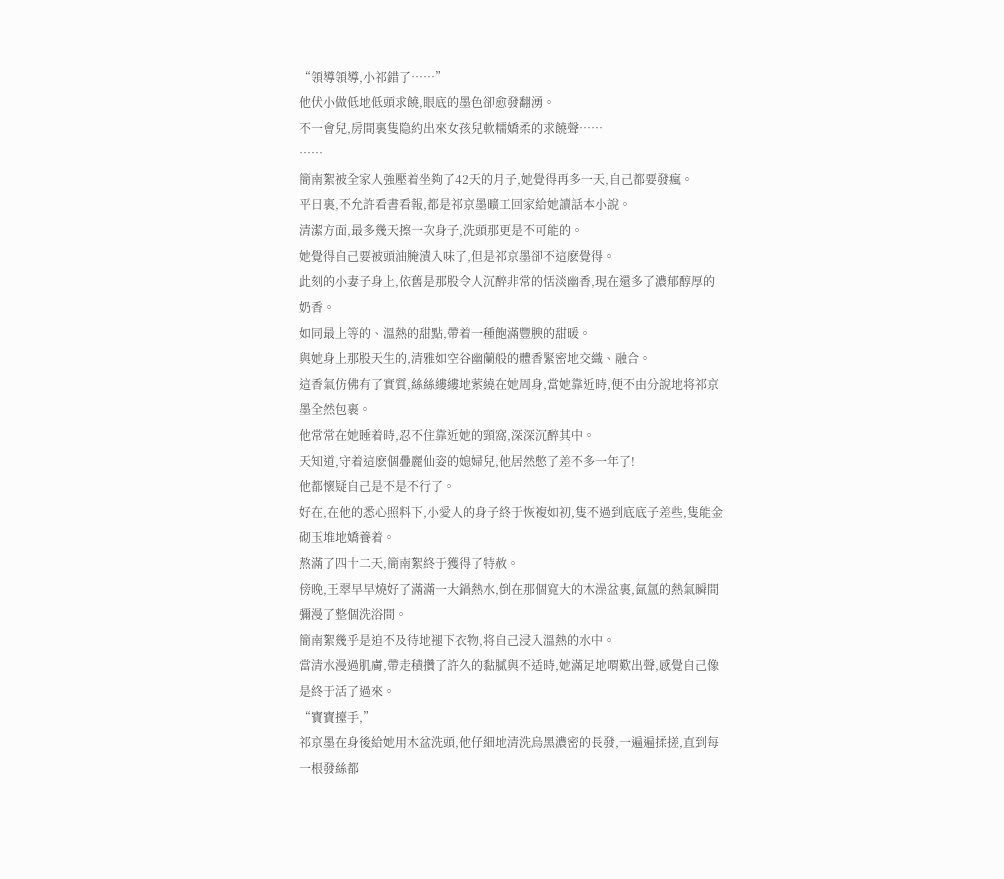“領導領導,小祁錯了……”
他伏小做低地低頭求饒,眼底的墨色卻愈發翻湧。
不一會兒,房間裏隻隐約出來女孩兒軟糯嬌柔的求饒聲……
……
簡南絮被全家人強壓着坐夠了42天的月子,她覺得再多一天,自己都要發瘋。
平日裏,不允許看書看報,都是祁京墨曠工回家給她讀話本小說。
清潔方面,最多幾天擦一次身子,洗頭那更是不可能的。
她覺得自己要被頭油腌漬入味了,但是祁京墨卻不這麽覺得。
此刻的小妻子身上,依舊是那股令人沉醉非常的恬淡幽香,現在還多了濃郁醇厚的奶香。
如同最上等的、溫熱的甜點,帶着一種飽滿豐腴的甜暖。
與她身上那股天生的,清雅如空谷幽蘭般的體香緊密地交織、融合。
這香氣仿佛有了實質,絲絲縷縷地萦繞在她周身,當她靠近時,便不由分說地将祁京墨全然包裹。
他常常在她睡着時,忍不住靠近她的頸窩,深深沉醉其中。
天知道,守着這麽個疊麗仙姿的媳婦兒,他居然憋了差不多一年了!
他都懷疑自己是不是不行了。
好在,在他的悉心照料下,小愛人的身子終于恢複如初,隻不過到底底子差些,隻能金砌玉堆地嬌養着。
熬滿了四十二天,簡南絮終于獲得了特赦。
傍晚,王翠早早燒好了滿滿一大鍋熱水,倒在那個寬大的木澡盆裏,氤氲的熱氣瞬間彌漫了整個洗浴間。
簡南絮幾乎是迫不及待地褪下衣物,将自己浸入溫熱的水中。
當清水漫過肌膚,帶走積攢了許久的黏膩與不适時,她滿足地喟歎出聲,感覺自己像是終于活了過來。
“寶寶擡手,”
祁京墨在身後給她用木盆洗頭,他仔細地清洗烏黑濃密的長發,一遍遍揉搓,直到每一根發絲都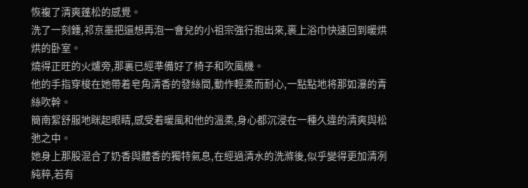恢複了清爽蓬松的感覺。
洗了一刻鍾,祁京墨把還想再泡一會兒的小祖宗強行抱出來,裹上浴巾快速回到暖烘烘的卧室。
燒得正旺的火爐旁,那裏已經準備好了椅子和吹風機。
他的手指穿梭在她帶着皂角清香的發絲間,動作輕柔而耐心,一點點地将那如瀑的青絲吹幹。
簡南絮舒服地眯起眼睛,感受着暖風和他的溫柔,身心都沉浸在一種久違的清爽與松弛之中。
她身上那股混合了奶香與體香的獨特氣息,在經過清水的洗滌後,似乎變得更加清冽純粹,若有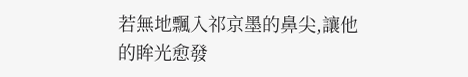若無地飄入祁京墨的鼻尖,讓他的眸光愈發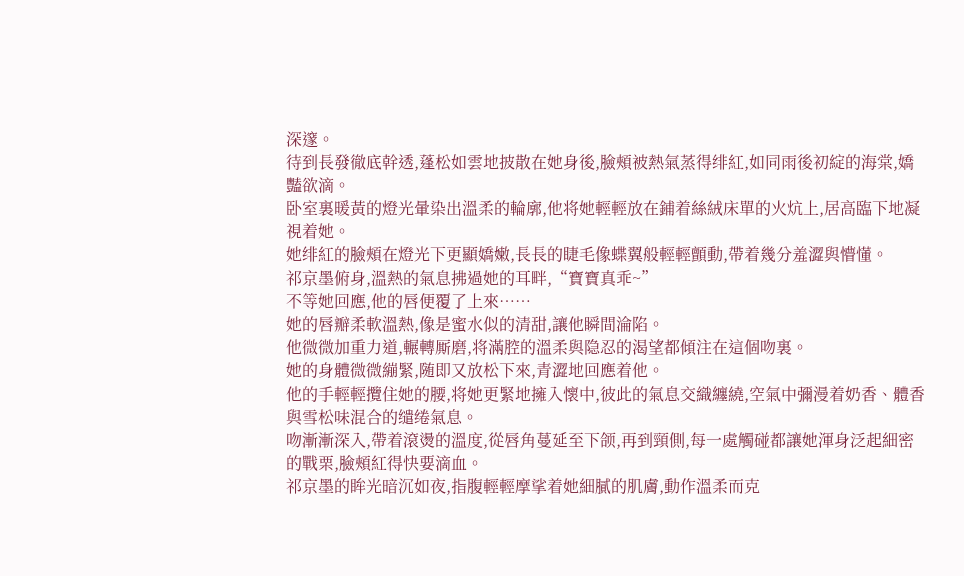深邃。
待到長發徹底幹透,蓬松如雲地披散在她身後,臉頰被熱氣蒸得绯紅,如同雨後初綻的海棠,嬌豔欲滴。
卧室裏暖黃的燈光暈染出溫柔的輪廓,他将她輕輕放在鋪着絲絨床單的火炕上,居高臨下地凝視着她。
她绯紅的臉頰在燈光下更顯嬌嫩,長長的睫毛像蝶翼般輕輕顫動,帶着幾分羞澀與懵懂。
祁京墨俯身,溫熱的氣息拂過她的耳畔,“寶寶真乖~”
不等她回應,他的唇便覆了上來……
她的唇瓣柔軟溫熱,像是蜜水似的清甜,讓他瞬間淪陷。
他微微加重力道,輾轉厮磨,将滿腔的溫柔與隐忍的渴望都傾注在這個吻裏。
她的身體微微繃緊,随即又放松下來,青澀地回應着他。
他的手輕輕攬住她的腰,将她更緊地擁入懷中,彼此的氣息交織纏繞,空氣中彌漫着奶香、體香與雪松味混合的缱绻氣息。
吻漸漸深入,帶着滾燙的溫度,從唇角蔓延至下颌,再到頸側,每一處觸碰都讓她渾身泛起細密的戰栗,臉頰紅得快要滴血。
祁京墨的眸光暗沉如夜,指腹輕輕摩挲着她細膩的肌膚,動作溫柔而克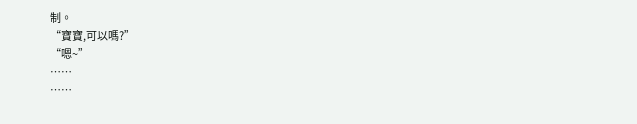制。
“寶寶,可以嗎?”
“嗯~”
……
……